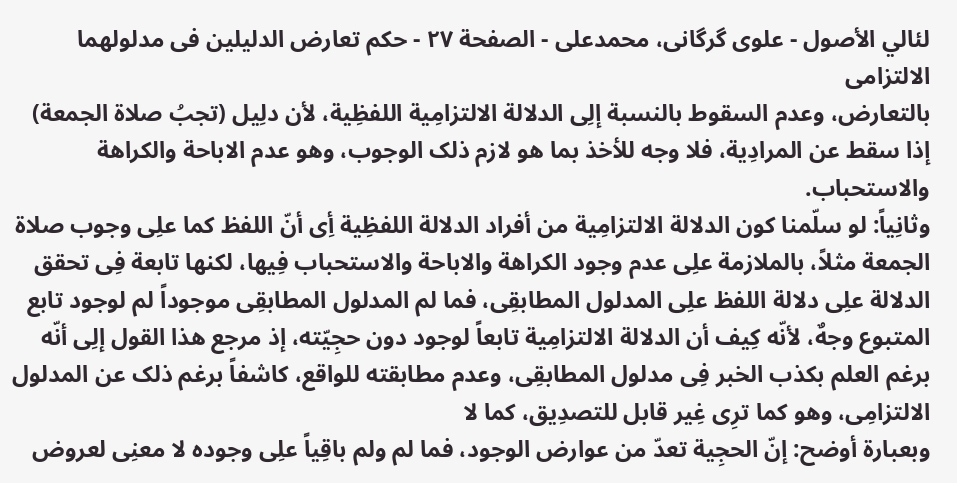لئالي الأصول - علوی گرگانی، محمدعلی - الصفحة ٢٧ - حکم تعارض الدلیلین فی مدلولهما الالتزامی
بالتعارض، وعدم السقوط بالنسبة إلِی الدلالة الالتزامِیة اللفظِیة، لأن دلِیل (تجبُ صلاة الجمعة) إذا سقط عن المرادِیة، فلا وجه للأخذ بما هو لازم ذلک الوجوب، وهو عدم الاباحة والکراهة والاستحباب.
وثانِیاً: لو سلّمنا کون الدلالة الالتزامِیة من أفراد الدلالة اللفظِیة أِی أنّ اللفظ کما علِی وجوب صلاة الجمعة مثلاً، بالملازمة علِی عدم وجود الکراهة والاباحة والاستحباب فِیها، لکنها تابعة فِی تحقق الدلالة علِی دلالة اللفظ علِی المدلول المطابقِی، فما لم المدلول المطابقِی موجوداً لم لوجود تابع المتبوع وجهٌ، لأنّه کِیف أن الدلالة الالتزامِیة تابعاً لوجود دون حجِیّته، إذ مرجع هذا القول إلِی أنّه برغم العلم بکذب الخبر فِی مدلول المطابقِی، وعدم مطابقته للواقع، کاشفاً برغم ذلک عن المدلول الالتزامِی، وهو کما ترِی غِیر قابل للتصدِیق، کما لا
وبعبارة أوضح: إنّ الحجِیة تعدّ من عوارض الوجود، فما لم ولم باقِیاً علِی وجوده لا معنِی لعروض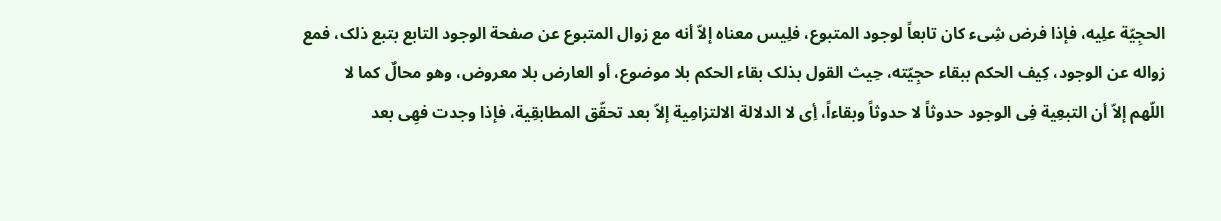الحجِیّة علِیه، فإذا فرض شِیء کان تابعاً لوجود المتبوع، فلِیس معناه إلاّ أنه مع زوال المتبوع عن صفحة الوجود التابع بتبع ذلک، فمع زواله عن الوجود، کِیف الحکم ببقاء حجِیّته، حِیث القول بذلک بقاء الحکم بلا موضوع، أو العارض بلا معروض، وهو محالٌ کما لا
اللّهم إلاّ أن التبعِیة فِی الوجود حدوثاً لا حدوثاً وبقاءاً، أِی لا الدلالة الالتزامِیة إلاّ بعد تحقّق المطابقِیة، فإذا وجدت فهِی بعد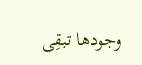وجودها تبقِی